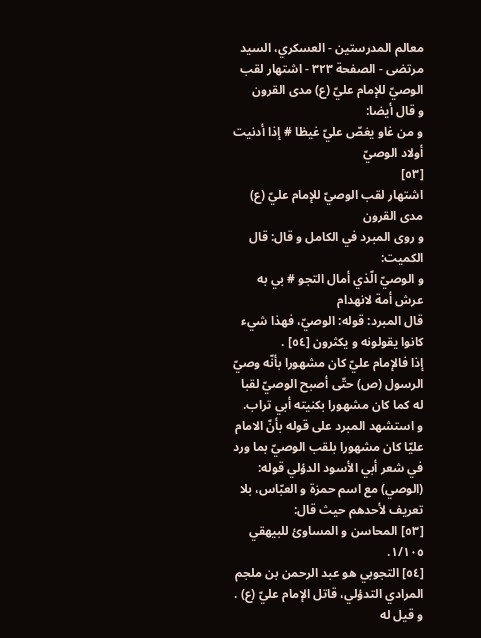معالم المدرستين - العسكري، السيد مرتضى - الصفحة ٣٢٣ - اشتهار لقب الوصيّ للإمام عليّ (ع) مدى القرون
و قال أيضا:
و من غاو يغصّ عليّ غيظا # إذا أدنيت أولاد الوصيّ
[٥٣]
اشتهار لقب الوصيّ للإمام عليّ (ع) مدى القرون
و روى المبرد في الكامل و قال: قال الكميت:
و الوصيّ الّذي أمال التجو # بي به عرش أمة لانهدام
قال المبرد: قوله: الوصيّ، فهذا شيء كانوا يقولونه و يكثرون [٥٤] .
إذا فالإمام عليّ كان مشهورا بأنّه وصيّ الرسول (ص) حتّى أصبح الوصيّ لقبا له كما كان مشهورا بكنيته أبي تراب.
و استشهد المبرد على قوله بأنّ الامام عليّا كان مشهورا بلقب الوصيّ بما ورد في شعر أبي الأسود الدؤلي قوله: (الوصي) مع اسم حمزة و العبّاس، بلا تعريف لأحدهم حيث قال:
[٥٣] المحاسن و المساوئ للبيهقي ١/١٠٥.
[٥٤] التجوبي هو عبد الرحمن بن ملجم المرادي التدؤلي، قاتل الإمام عليّ (ع) . و قيل له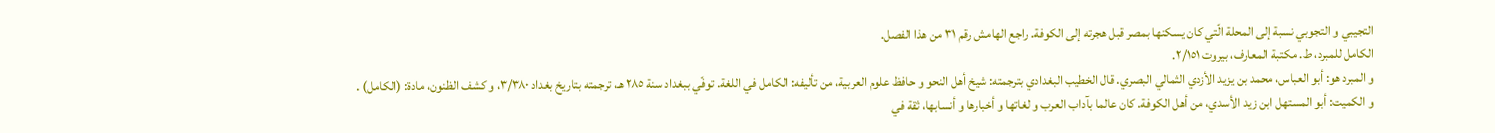التجيبي و التجوبي نسبة إلى المحلة الّتي كان يسكنها بمصر قبل هجرته إلى الكوفة. راجع الهامش رقم ٣١ من هذا الفصل.
الكامل للمبرد، ط. مكتبة المعارف، بيروت ٢/١٥١.
و المبرد هو: أبو العباس، محمد بن يزيد الأزدي الثمالي البصري. قال الخطيب البغدادي بترجمته: شيخ أهل النحو و حافظ علوم العربية، من تأليفه: الكامل في اللغة. توفّي ببغداد سنة ٢٨٥ هـ، ترجمته بتاريخ بغداد ٣/٣٨٠، و كشف الظنون، مادة: (الكامل) .
و الكميت: أبو المستهل ابن زيد الأسدي، من أهل الكوفة. كان عالما بآداب العرب و لغاتها و أخبارها و أنسابها، ثقة في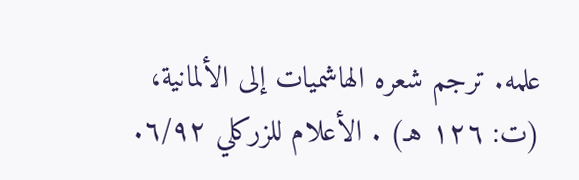علمه. ترجم شعره الهاشميات إلى الألمانية، (ت: ١٢٦ هـ) . الأعلام للزركلي ٦/٩٢.